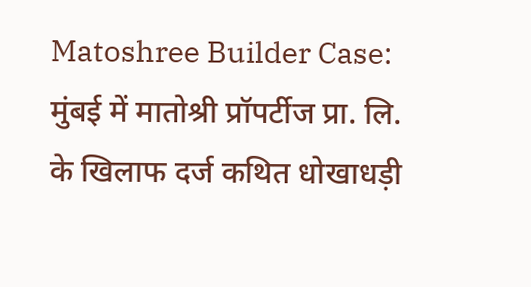Matoshree Builder Case: मुंबई में मातोश्री प्रॉपर्टीज प्रा. लि. के खिलाफ दर्ज कथित धोखाधड़ी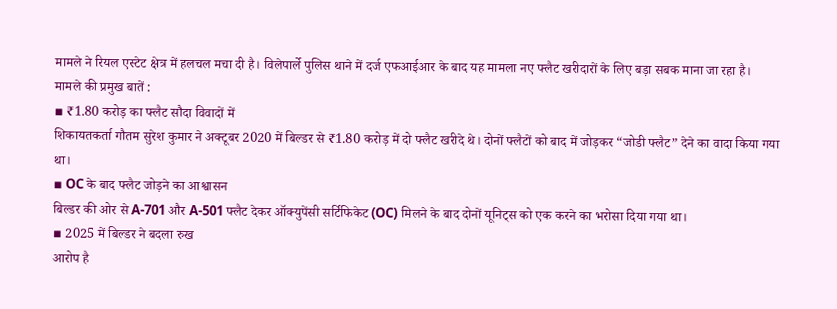मामले ने रियल एस्टेट क्षेत्र में हलचल मचा दी है। विलेपार्ले पुलिस थाने में दर्ज एफआईआर के बाद यह मामला नए फ्लैट खरीदारों के लिए बड़ा सबक माना जा रहा है।
मामले की प्रमुख बातें :
▪ ₹1.80 करोड़ का फ्लैट सौदा विवादों में
शिकायतकर्ता गौतम सुरेश कुमार ने अक्टूबर 2020 में बिल्डर से ₹1.80 करोड़ में दो फ्लैट खरीदे थे। दोनों फ्लैटों को बाद में जोड़कर “जोडी फ्लैट” देने का वादा किया गया था।
▪ OC के बाद फ्लैट जोड़ने का आश्वासन
बिल्डर की ओर से A-701 और A-501 फ्लैट देकर ऑक्युपेंसी सर्टिफिकेट (OC) मिलने के बाद दोनों यूनिट्स को एक करने का भरोसा दिया गया था।
▪ 2025 में बिल्डर ने बदला रुख
आरोप है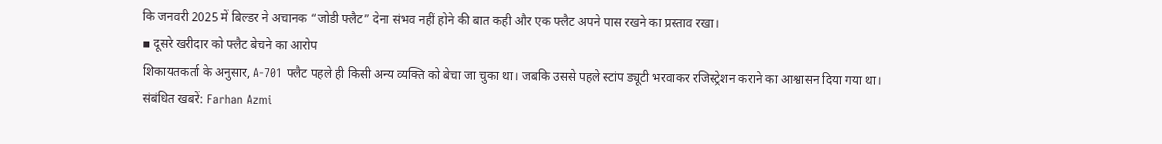कि जनवरी 2025 में बिल्डर ने अचानक “जोडी फ्लैट” देना संभव नहीं होने की बात कही और एक फ्लैट अपने पास रखने का प्रस्ताव रखा।
▪ दूसरे खरीदार को फ्लैट बेचने का आरोप
शिकायतकर्ता के अनुसार, A-701 फ्लैट पहले ही किसी अन्य व्यक्ति को बेचा जा चुका था। जबकि उससे पहले स्टांप ड्यूटी भरवाकर रजिस्ट्रेशन कराने का आश्वासन दिया गया था।
संबंधित खबरें: Farhan Azmi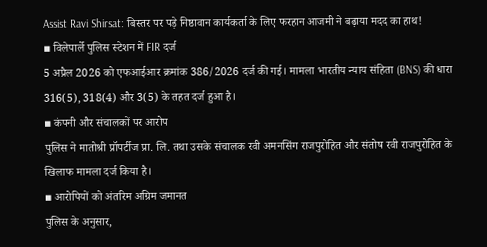Assist Ravi Shirsat: बिस्तर पर पड़े निष्ठावान कार्यकर्ता के लिए फरहान आजमी ने बढ़ाया मदद का हाथ!
▪ विलेपार्ले पुलिस स्टेशन में FIR दर्ज
5 अप्रैल 2026 को एफआईआर क्रमांक 386/2026 दर्ज की गई। मामला भारतीय न्याय संहिता (BNS) की धारा 316(5), 318(4) और 3(5) के तहत दर्ज हुआ है।
▪ कंपनी और संचालकों पर आरोप
पुलिस ने मातोश्री प्रॉपर्टीज प्रा. लि. तथा उसके संचालक रवी अमनसिंग राजपुरोहित और संतोष रवी राजपुरोहित के खिलाफ मामला दर्ज किया है।
▪ आरोपियों को अंतरिम अग्रिम जमानत
पुलिस के अनुसार,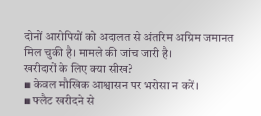दोनों आरोपियों को अदालत से अंतरिम अग्रिम जमानत मिल चुकी है। मामले की जांच जारी है।
खरीदारों के लिए क्या सीख?
▪ केवल मौखिक आश्वासन पर भरोसा न करें।
▪ फ्लैट खरीदने से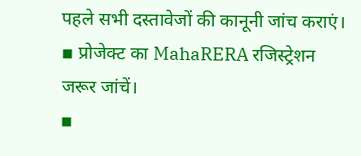पहले सभी दस्तावेजों की कानूनी जांच कराएं।
▪ प्रोजेक्ट का MahaRERA रजिस्ट्रेशन जरूर जांचें।
▪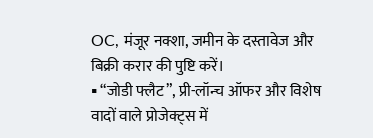OC, मंजूर नक्शा, जमीन के दस्तावेज और बिक्री करार की पुष्टि करें।
▪ “जोडी फ्लैट”, प्री-लॉन्च ऑफर और विशेष वादों वाले प्रोजेक्ट्स में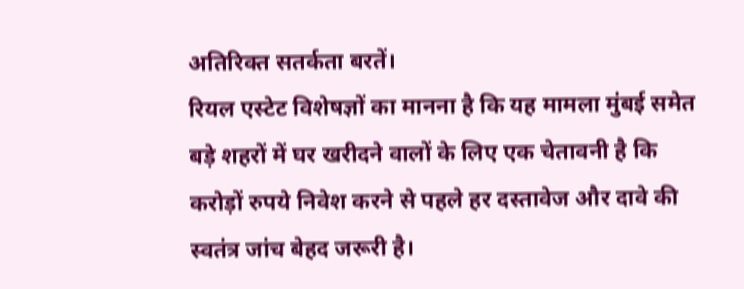अतिरिक्त सतर्कता बरतें।
रियल एस्टेट विशेषज्ञों का मानना है कि यह मामला मुंबई समेत बड़े शहरों में घर खरीदने वालों के लिए एक चेतावनी है कि करोड़ों रुपये निवेश करने से पहले हर दस्तावेज और दावे की स्वतंत्र जांच बेहद जरूरी है।